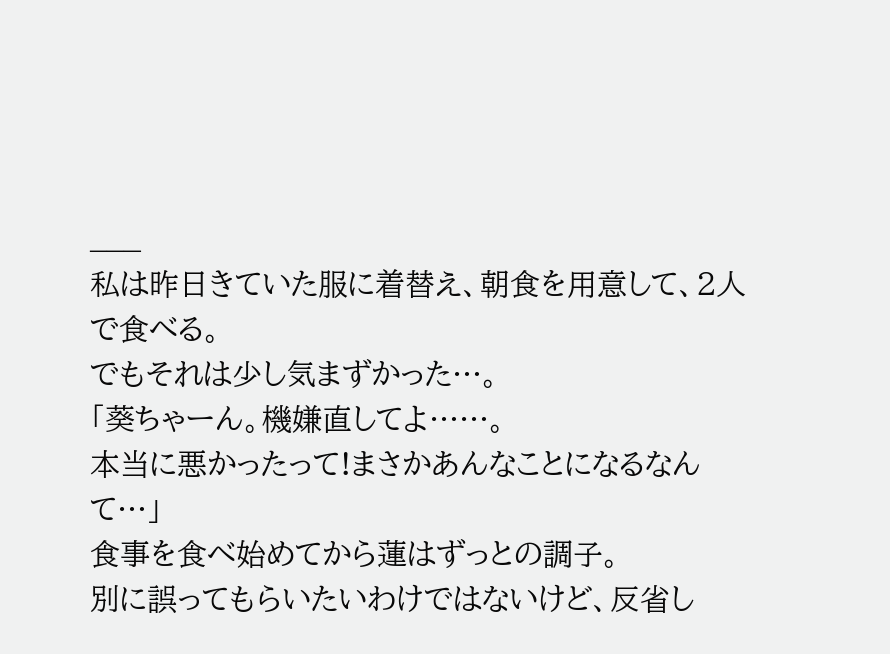___
私は昨日きていた服に着替え、朝食を用意して、2人で食べる。
でもそれは少し気まずかった…。
「葵ちゃーん。機嫌直してよ……。
本当に悪かったって!まさかあんなことになるなんて…」
食事を食べ始めてから蓮はずっとの調子。
別に誤ってもらいたいわけではないけど、反省し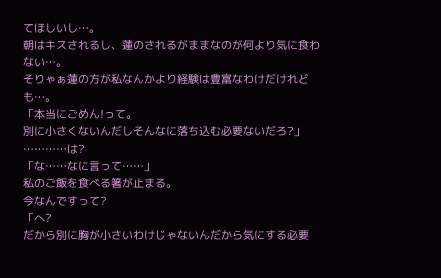てほしいし…。
朝はキスされるし、蓮のされるがままなのが何より気に食わない…。
そりゃぁ蓮の方が私なんかより経験は豊富なわけだけれども…。
「本当にごめん!って。
別に小さくないんだしそんなに落ち込む必要ないだろ?」
…………は?
「な……なに言って……」
私のご飯を食べる箸が止まる。
今なんですって?
「へ?
だから別に胸が小さいわけじゃないんだから気にする必要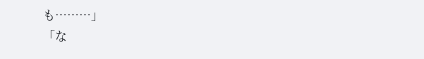も………」
「な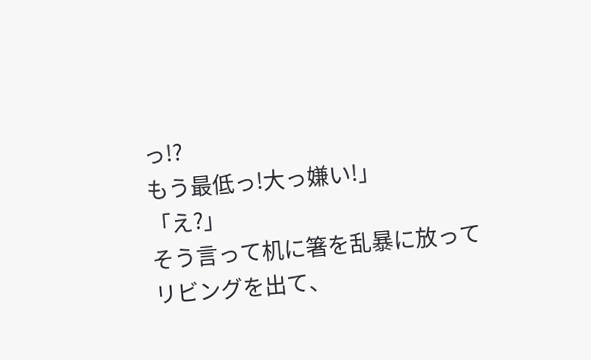っ!?
もう最低っ!大っ嫌い!」
「え?」
そう言って机に箸を乱暴に放ってリビングを出て、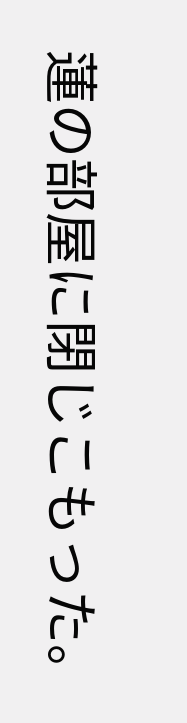蓮の部屋に閉じこもった。